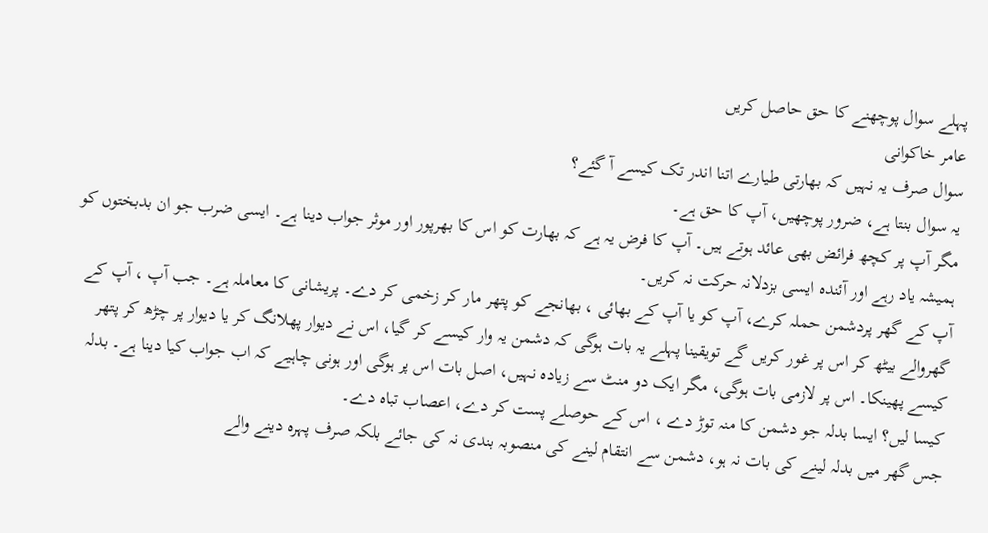پہلے سوال پوچھنے کا حق حاصل کریں
عامر خاکوانی
سوال صرف یہ نہیں کہ بھارتی طیارے اتنا اندر تک کیسے آ گئے؟
یہ سوال بنتا ہے، ضرور پوچھیں، آپ کا حق ہے۔
مگر آپ پر کچھ فرائض بھی عائد ہوتے ہیں۔ آپ کا فرض یہ ہے کہ بھارت کو اس کا بھرپور اور موثر جواب دینا ہے۔ ایسی ضرب جو ان بدبختوں کو ہمیشہ یاد رہے اور آئندہ ایسی بزدلانہ حرکت نہ کریں۔
آپ کے گھر پردشمن حملہ کرے، آپ کو یا آپ کے بھائی ، بھانجے کو پتھر مار کر زخمی کر دے۔ پریشانی کا معاملہ ہے۔ جب آپ ، آپ کے گھروالے بیٹھ کر اس پر غور کریں گے تویقینا پہلے یہ بات ہوگی کہ دشمن یہ وار کیسے کر گیا، اس نے دیوار پھلانگ کر یا دیوار پر چڑھ کر پتھر کیسے پھینکا۔ اس پر لازمی بات ہوگی، مگر ایک دو منٹ سے زیادہ نہیں، اصل بات اس پر ہوگی اور ہونی چاہیے کہ اب جواب کیا دینا ہے۔ بدلہ کیسا لیں؟ ایسا بدلہ جو دشمن کا منہ توڑ دے ، اس کے حوصلے پست کر دے، اعصاب تباہ دے۔
جس گھر میں بدلہ لینے کی بات نہ ہو، دشمن سے انتقام لینے کی منصوبہ بندی نہ کی جائے بلکہ صرف پہرہ دینے والے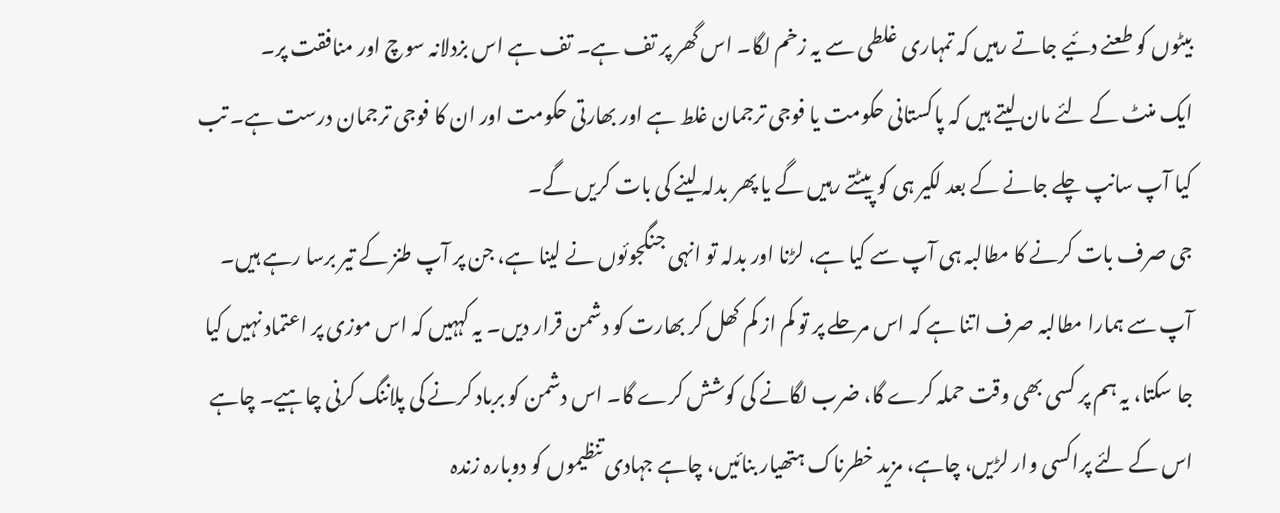بیٹوں کو طعنے دئیے جاتے رہیں کہ تمہاری غلطی سے یہ زخم لگا۔ اس گھر پر تف ہے۔ تف ہے اس بزدلانہ سوچ اور منافقت پر۔
ایک منٹ کے لئے مان لیتے ہیں کہ پاکستانی حکومت یا فوجی ترجمان غلط ہے اور بھارتی حکومت اور ان کا فوجی ترجمان درست ہے۔ تب کیا آپ سانپ چلے جانے کے بعد لکیر ہی کو پیٹتے رہیں گے یا پھر بدلہ لینے کی بات کریں گے۔
جی صرف بات کرنے کا مطالبہ ہی آپ سے کیا ہے، لڑنا اور بدلہ تو انہی جنگجوئوں نے لینا ہے، جن پر آپ طنز کے تیر برسا رہے ہیں۔
آپ سے ہمارا مطالبہ صرف اتنا ہے کہ اس مرحلے پر تو کم از کم کھل کر بھارت کو دشمن قرار دیں۔ یہ کہہیں کہ اس موزی پر اعتماد نہیں کیا جا سکتا، یہ ہم پر کسی بھی وقت حملہ کرے گا، ضرب لگانے کی کوشش کرے گا۔ اس دشمن کو برباد کرنے کی پلاننگ کرنی چاہیے۔ چاہے اس کے لئے پراکسی وار لڑیں، چاہے، مزید خطرناک ہتھیار بنائیں، چاہے جہادی تنظیموں کو دوبارہ زندہ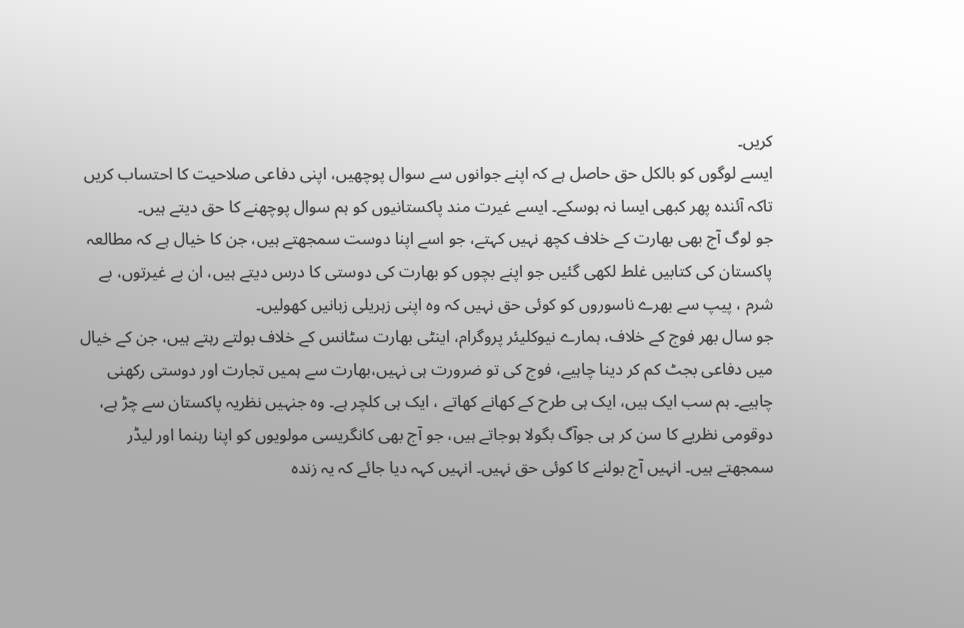کریں۔
ایسے لوگوں کو بالکل حق حاصل ہے کہ اپنے جوانوں سے سوال پوچھیں، اپنی دفاعی صلاحیت کا احتساب کریں تاکہ آئندہ پھر کبھی ایسا نہ ہوسکے۔ ایسے غیرت مند پاکستانیوں کو ہم سوال پوچھنے کا حق دیتے ہیں۔
جو لوگ آج بھی بھارت کے خلاف کچھ نہیں کہتے، جو اسے اپنا دوست سمجھتے ہیں، جن کا خیال ہے کہ مطالعہ پاکستان کی کتابیں غلط لکھی گئیں جو اپنے بچوں کو بھارت کی دوستی کا درس دیتے ہیں، ان بے غیرتوں، بے شرم ، پیپ سے بھرے ناسوروں کو کوئی حق نہیں کہ وہ اپنی زہریلی زبانیں کھولیں۔
جو سال بھر فوج کے خلاف، ہمارے نیوکلیئر پروگرام، اینٹی بھارت سٹانس کے خلاف بولتے رہتے ہیں، جن کے خیال میں دفاعی بجٹ کم کر دینا چاہیے، فوج کی تو ضرورت ہی نہیں،بھارت سے ہمیں تجارت اور دوستی رکھنی چاہیے۔ ہم سب ایک ہیں، ایک ہی طرح کے کھانے کھاتے ، ایک ہی کلچر ہے۔ وہ جنہیں نظریہ پاکستان سے چڑ ہے، دوقومی نظریے کا سن کر ہی جوآگ بگولا ہوجاتے ہیں، جو آج بھی کانگریسی مولویوں کو اپنا رہنما اور لیڈر سمجھتے ہیں۔ انہیں آج بولنے کا کوئی حق نہیں۔ انہیں کہہ دیا جائے کہ یہ زندہ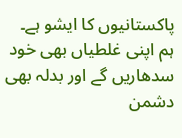پاکستانیوں کا ایشو ہے۔ ہم اپنی غلطیاں بھی خود سدھاریں گے اور بدلہ بھی دشمن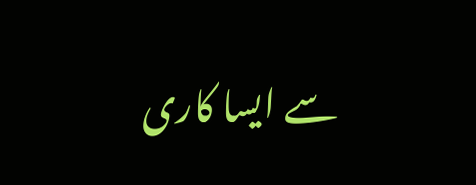سے ایسا کاری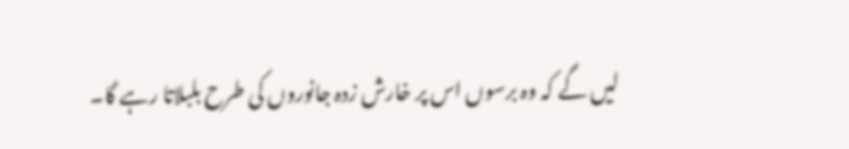لیں گے کہ وہ برسوں اس پر خارش زدہ جانوروں کی طرح بلبلاتا رہے گا۔